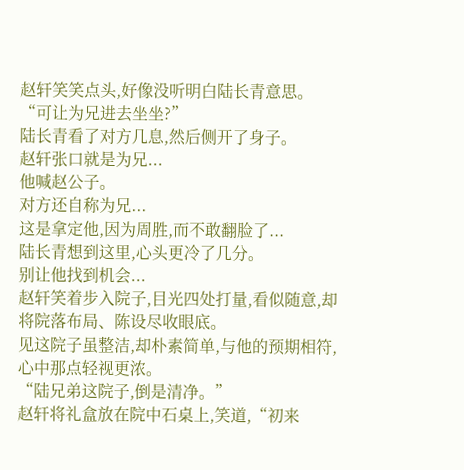赵轩笑笑点头,好像没听明白陆长青意思。
“可让为兄进去坐坐?”
陆长青看了对方几息,然后侧开了身子。
赵轩张口就是为兄...
他喊赵公子。
对方还自称为兄...
这是拿定他,因为周胜,而不敢翻脸了...
陆长青想到这里,心头更冷了几分。
别让他找到机会...
赵轩笑着步入院子,目光四处打量,看似随意,却将院落布局、陈设尽收眼底。
见这院子虽整洁,却朴素简单,与他的预期相符,心中那点轻视更浓。
“陆兄弟这院子,倒是清净。”
赵轩将礼盒放在院中石桌上,笑道,“初来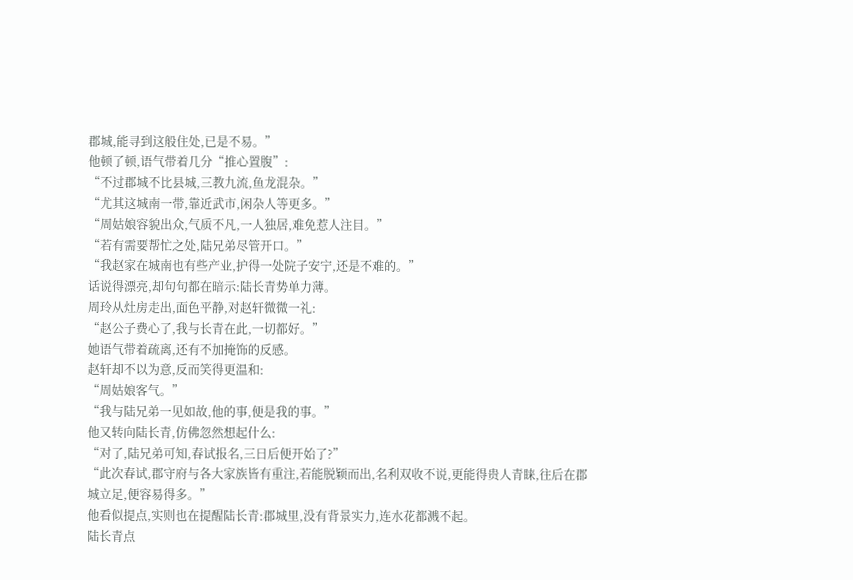郡城,能寻到这般住处,已是不易。”
他顿了顿,语气带着几分“推心置腹”:
“不过郡城不比县城,三教九流,鱼龙混杂。”
“尤其这城南一带,靠近武市,闲杂人等更多。”
“周姑娘容貌出众,气质不凡,一人独居,难免惹人注目。”
“若有需要帮忙之处,陆兄弟尽管开口。”
“我赵家在城南也有些产业,护得一处院子安宁,还是不难的。”
话说得漂亮,却句句都在暗示:陆长青势单力薄。
周玲从灶房走出,面色平静,对赵轩微微一礼:
“赵公子费心了,我与长青在此,一切都好。”
她语气带着疏离,还有不加掩饰的反感。
赵轩却不以为意,反而笑得更温和:
“周姑娘客气。”
“我与陆兄弟一见如故,他的事,便是我的事。”
他又转向陆长青,仿佛忽然想起什么:
“对了,陆兄弟可知,春试报名,三日后便开始了?”
“此次春试,郡守府与各大家族皆有重注,若能脱颖而出,名利双收不说,更能得贵人青睐,往后在郡城立足,便容易得多。”
他看似提点,实则也在提醒陆长青:郡城里,没有背景实力,连水花都溅不起。
陆长青点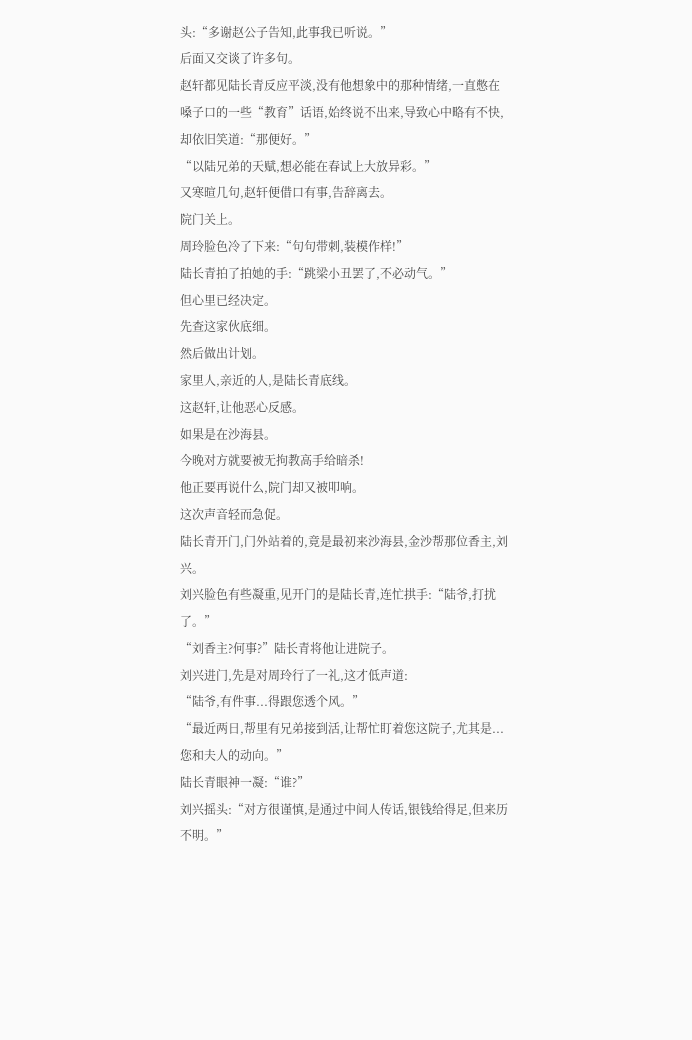头:“多谢赵公子告知,此事我已听说。”
后面又交谈了许多句。
赵轩都见陆长青反应平淡,没有他想象中的那种情绪,一直憋在嗓子口的一些“教育”话语,始终说不出来,导致心中略有不快,
却依旧笑道:“那便好。”
“以陆兄弟的天赋,想必能在春试上大放异彩。”
又寒暄几句,赵轩便借口有事,告辞离去。
院门关上。
周玲脸色冷了下来:“句句带刺,装模作样!”
陆长青拍了拍她的手:“跳梁小丑罢了,不必动气。”
但心里已经决定。
先查这家伙底细。
然后做出计划。
家里人,亲近的人,是陆长青底线。
这赵轩,让他恶心反感。
如果是在沙海县。
今晚对方就要被无拘教高手给暗杀!
他正要再说什么,院门却又被叩响。
这次声音轻而急促。
陆长青开门,门外站着的,竟是最初来沙海县,金沙帮那位香主,刘兴。
刘兴脸色有些凝重,见开门的是陆长青,连忙拱手:“陆爷,打扰了。”
“刘香主?何事?”陆长青将他让进院子。
刘兴进门,先是对周玲行了一礼,这才低声道:
“陆爷,有件事...得跟您透个风。”
“最近两日,帮里有兄弟接到活,让帮忙盯着您这院子,尤其是...您和夫人的动向。”
陆长青眼神一凝:“谁?”
刘兴摇头:“对方很谨慎,是通过中间人传话,银钱给得足,但来历不明。”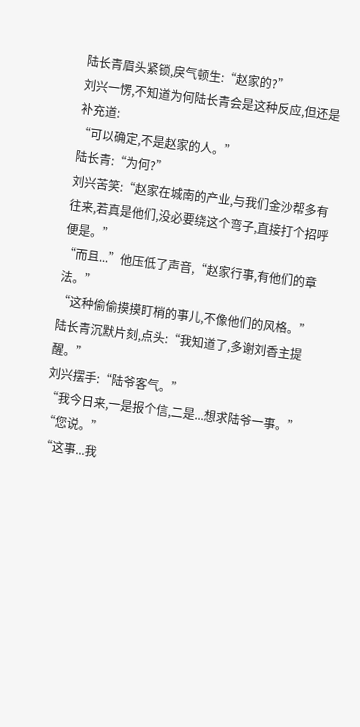陆长青眉头紧锁,戾气顿生:“赵家的?”
刘兴一愣,不知道为何陆长青会是这种反应,但还是补充道:
“可以确定,不是赵家的人。”
陆长青:“为何?”
刘兴苦笑:“赵家在城南的产业,与我们金沙帮多有往来,若真是他们,没必要绕这个弯子,直接打个招呼便是。”
“而且...”他压低了声音,“赵家行事,有他们的章法。”
“这种偷偷摸摸盯梢的事儿,不像他们的风格。”
陆长青沉默片刻,点头:“我知道了,多谢刘香主提醒。”
刘兴摆手:“陆爷客气。”
“我今日来,一是报个信,二是...想求陆爷一事。”
“您说。”
“这事...我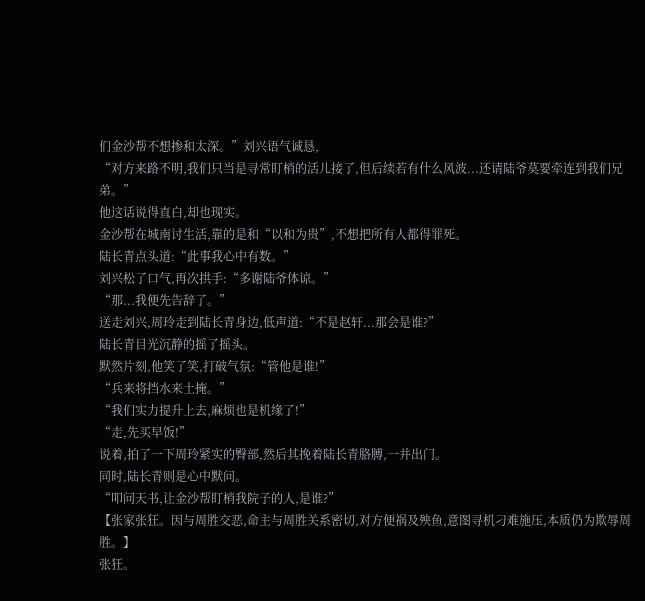们金沙帮不想掺和太深。”刘兴语气诚恳,
“对方来路不明,我们只当是寻常盯梢的活儿接了,但后续若有什么风波...还请陆爷莫要牵连到我们兄弟。”
他这话说得直白,却也现实。
金沙帮在城南讨生活,靠的是和“以和为贵”,不想把所有人都得罪死。
陆长青点头道:“此事我心中有数。”
刘兴松了口气,再次拱手:“多谢陆爷体谅。”
“那...我便先告辞了。”
送走刘兴,周玲走到陆长青身边,低声道:“不是赵轩...那会是谁?”
陆长青目光沉静的摇了摇头。
默然片刻,他笑了笑,打破气氛:“管他是谁!”
“兵来将挡水来土掩。”
“我们实力提升上去,麻烦也是机缘了!”
“走,先买早饭!”
说着,拍了一下周玲紧实的臀部,然后其挽着陆长青胳膊,一并出门。
同时,陆长青则是心中默问。
“叩问天书,让金沙帮盯梢我院子的人,是谁?”
【张家张狂。因与周胜交恶,命主与周胜关系密切,对方便祸及殃鱼,意图寻机刁难施压,本质仍为欺辱周胜。】
张狂。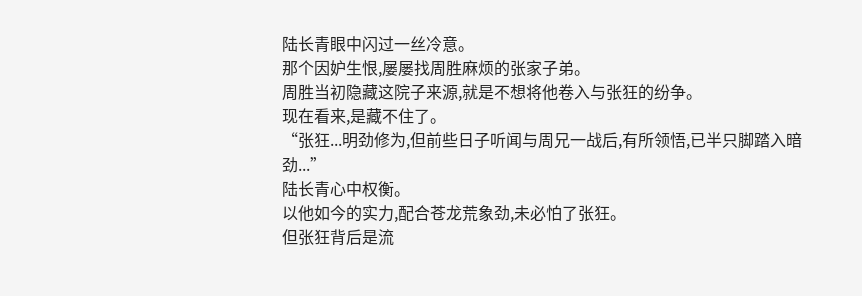陆长青眼中闪过一丝冷意。
那个因妒生恨,屡屡找周胜麻烦的张家子弟。
周胜当初隐藏这院子来源,就是不想将他卷入与张狂的纷争。
现在看来,是藏不住了。
“张狂...明劲修为,但前些日子听闻与周兄一战后,有所领悟,已半只脚踏入暗劲...”
陆长青心中权衡。
以他如今的实力,配合苍龙荒象劲,未必怕了张狂。
但张狂背后是流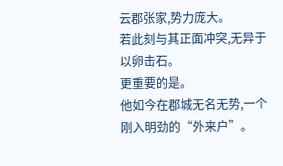云郡张家,势力庞大。
若此刻与其正面冲突,无异于以卵击石。
更重要的是。
他如今在郡城无名无势,一个刚入明劲的“外来户”。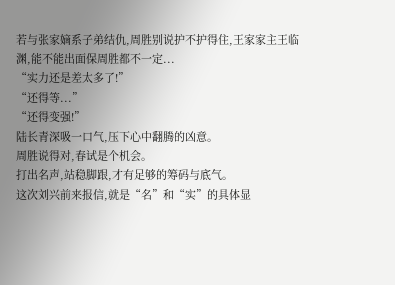若与张家嫡系子弟结仇,周胜别说护不护得住,王家家主王临渊,能不能出面保周胜都不一定...
“实力还是差太多了!”
“还得等...”
“还得变强!”
陆长青深吸一口气,压下心中翻腾的凶意。
周胜说得对,春试是个机会。
打出名声,站稳脚跟,才有足够的筹码与底气。
这次刘兴前来报信,就是“名”和“实”的具体显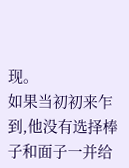现。
如果当初初来乍到,他没有选择棒子和面子一并给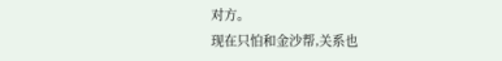对方。
现在只怕和金沙帮,关系也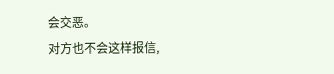会交恶。
对方也不会这样报信,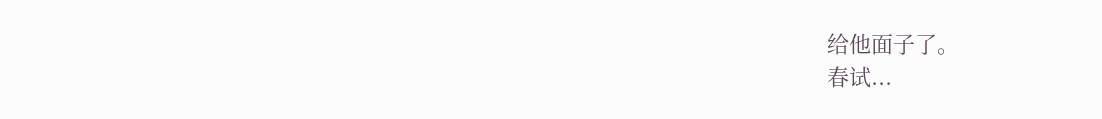给他面子了。
春试...